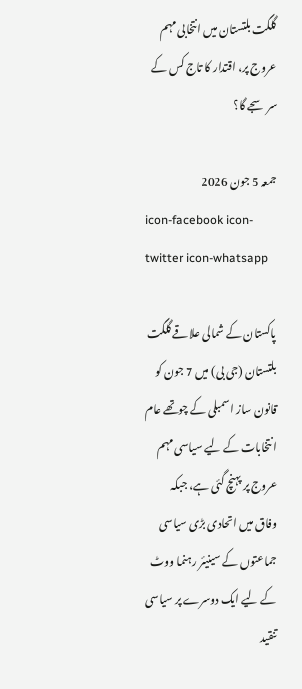گلگت بلتستان میں انتخابی مہم عروج پر، اقتدار کا تاج کس کے سر سجے گا؟

جمعہ 5 جون 2026
icon-facebook icon-twitter icon-whatsapp

پاکستان کے شمالی علاقے گلگت بلتستان (جی بی) میں 7 جون کو قانون ساز اسمبلی کے چوتھے عام انتخابات کے لیے سیاسی مہم عروج پر پہنچ گئی ہے، جبکہ وفاق میں اتحادی بڑی سیاسی جماعتوں کے سینیئر رہنما ووٹ کے لیے ایک دوسرے پر سیاسی تنقید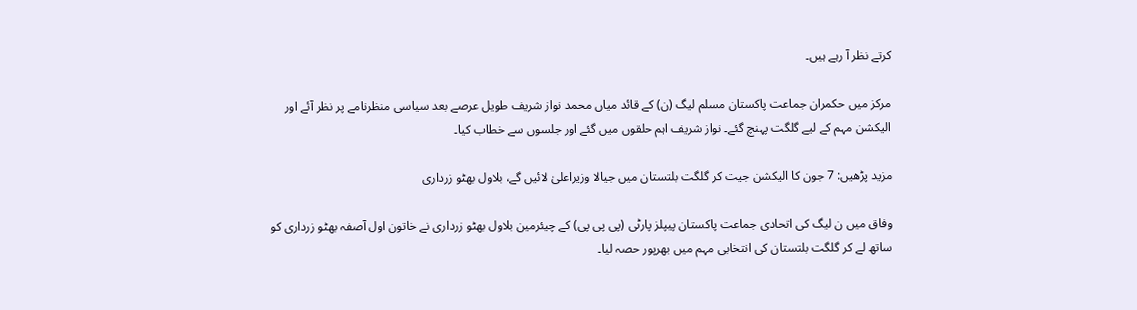کرتے نظر آ رہے ہیں۔

مرکز میں حکمران جماعت پاکستان مسلم لیگ (ن) کے قائد میاں محمد نواز شریف طویل عرصے بعد سیاسی منظرنامے پر نظر آئے اور الیکشن مہم کے لیے گلگت پہنچ گئے۔ نواز شریف اہم حلقوں میں گئے اور جلسوں سے خطاب کیا۔

مزید پڑھیں: 7 جون کا الیکشن جیت کر گلگت بلتستان میں جیالا وزیراعلیٰ لائیں گے، بلاول بھٹو زرداری

وفاق میں ن لیگ کی اتحادی جماعت پاکستان پیپلز پارٹی (پی پی پی) کے چیئرمین بلاول بھٹو زرداری نے خاتون اول آصفہ بھٹو زرداری کو ساتھ لے کر گلگت بلتستان کی انتخابی مہم میں بھرپور حصہ لیا۔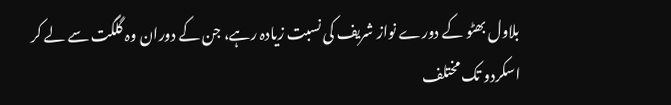بلاول بھٹو کے دورے نواز شریف کی نسبت زیادہ رہے، جن کے دوران وہ گلگت سے لے کر اسکردو تک مختلف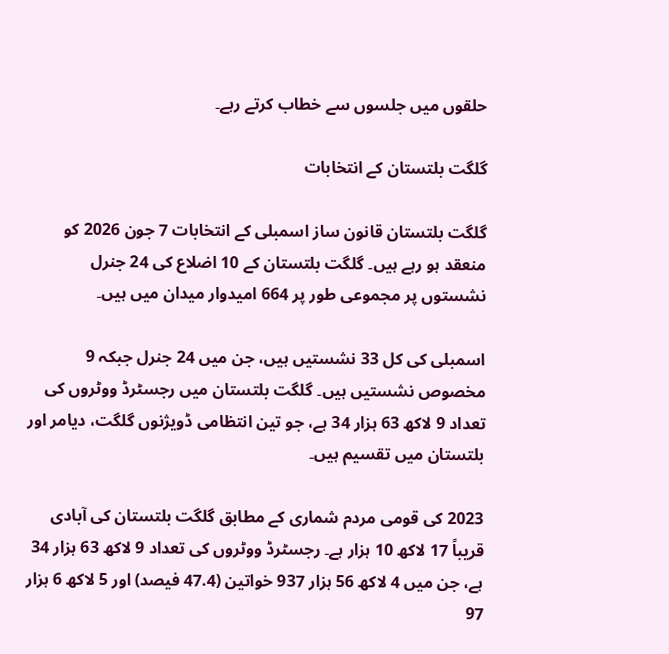حلقوں میں جلسوں سے خطاب کرتے رہے۔

گلگت بلتستان کے انتخابات

گلگت بلتستان قانون ساز اسمبلی کے انتخابات 7 جون 2026 کو منعقد ہو رہے ہیں۔ گلگت بلتستان کے 10 اضلاع کی 24 جنرل نشستوں پر مجموعی طور پر 664 امیدوار میدان میں ہیں۔

اسمبلی کی کل 33 نشستیں ہیں، جن میں 24 جنرل جبکہ 9 مخصوص نشستیں ہیں۔ گلگت بلتستان میں رجسٹرڈ ووٹروں کی تعداد 9 لاکھ 63 ہزار 34 ہے، جو تین انتظامی ڈویژنوں گلگت، دیامر اور بلتستان میں تقسیم ہیں۔

2023 کی قومی مردم شماری کے مطابق گلگت بلتستان کی آبادی قریباً 17 لاکھ 10 ہزار ہے۔ رجسٹرڈ ووٹروں کی تعداد 9 لاکھ 63 ہزار 34 ہے، جن میں 4 لاکھ 56 ہزار 937 خواتین (47.4 فیصد) اور 5 لاکھ 6 ہزار 97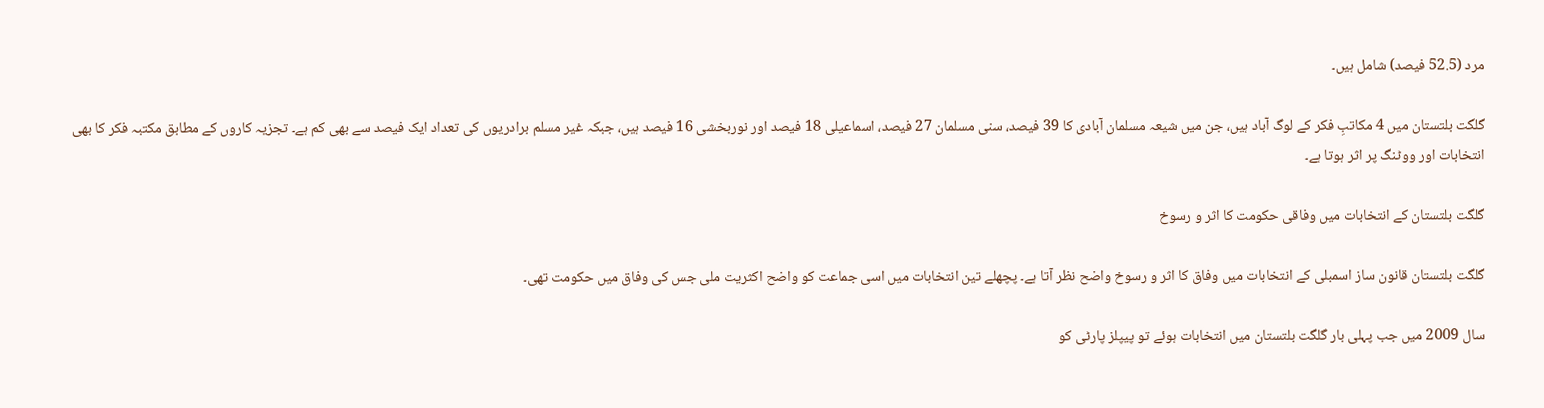مرد (52.5 فیصد) شامل ہیں۔

گلگت بلتستان میں 4 مکاتبِ فکر کے لوگ آباد ہیں، جن میں شیعہ مسلمان آبادی کا 39 فیصد، سنی مسلمان 27 فیصد، اسماعیلی 18 فیصد اور نوربخشی 16 فیصد ہیں، جبکہ غیر مسلم برادریوں کی تعداد ایک فیصد سے بھی کم ہے۔ تجزیہ کاروں کے مطابق مکتبہ فکر کا بھی انتخابات اور ووٹنگ پر اثر ہوتا ہے۔

گلگت بلتستان کے انتخابات میں وفاقی حکومت کا اثر و رسوخ

گلگت بلتستان قانون ساز اسمبلی کے انتخابات میں وفاق کا اثر و رسوخ واضح نظر آتا ہے۔ پچھلے تین انتخابات میں اسی جماعت کو واضح اکثریت ملی جس کی وفاق میں حکومت تھی۔

سال 2009 میں جب پہلی بار گلگت بلتستان میں انتخابات ہوئے تو پیپلز پارٹی کو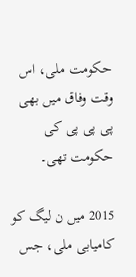حکومت ملی، اس وقت وفاق میں بھی پی پی پی کی حکومت تھی۔

2015 میں ن لیگ کو کامیابی ملی، جس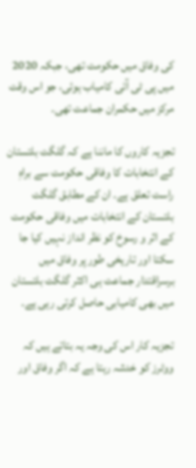کی وفاق میں حکومت تھی، جبکہ 2020 میں پی ٹی آئی کامیاب ہوئی، جو اس وقت مرکز میں حکمران جماعت تھی۔

تجزیہ کاروں کا ماننا ہے کہ گلگت بلتستان کے انتخابات کا وفاقی حکومت سے براہِ راست تعلق ہے۔ ان کے مطابق گلگت بلتستان کے انتخابات میں وفاقی حکومت کے اثر و رسوخ کو نظر انداز نہیں کیا جا سکتا اور تاریخی طور پر وفاق میں برسراقتدار جماعت ہی اکثر گلگت بلتستان میں بھی کامیابی حاصل کرتی رہی ہے۔

تجزیہ کار اس کی وجہ یہ بتاتے ہیں کہ ووٹرز کو خدشہ رہتا ہے کہ اگر وفاق اور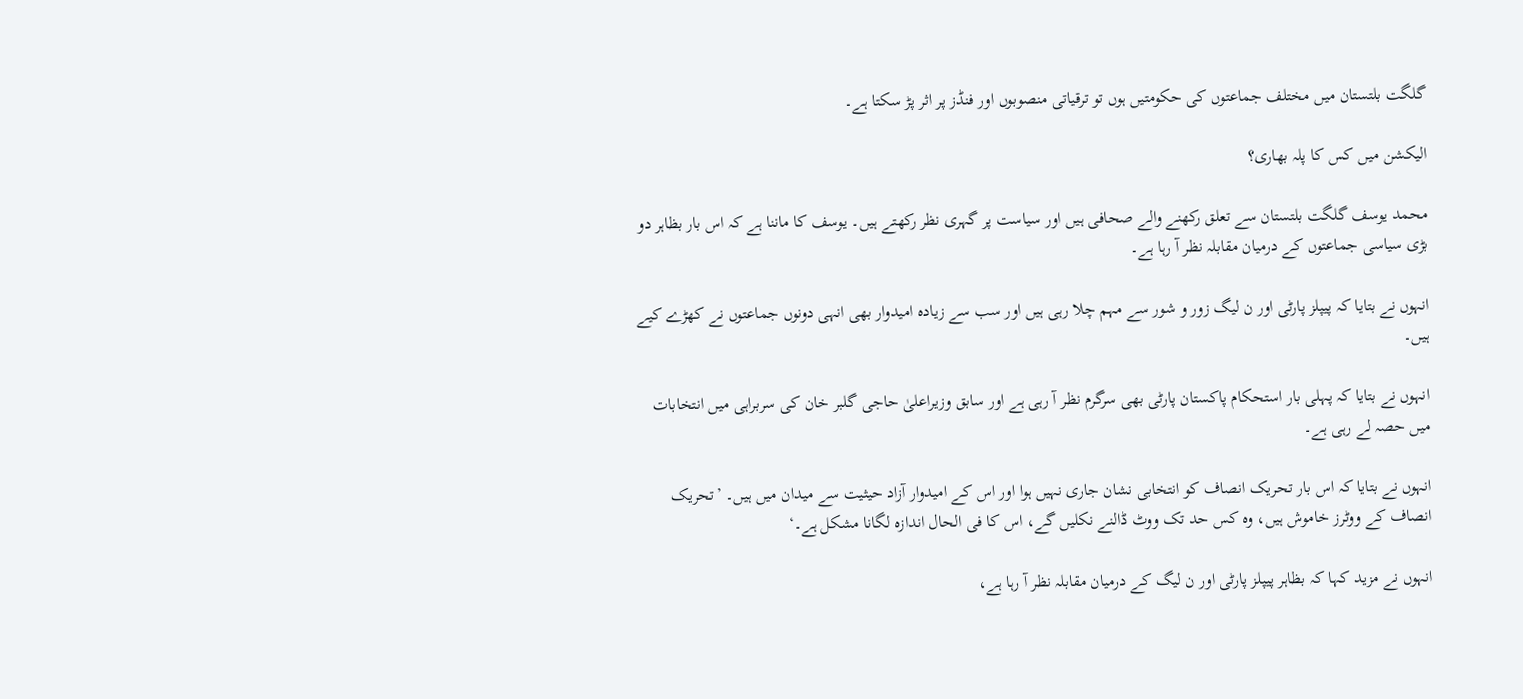گلگت بلتستان میں مختلف جماعتوں کی حکومتیں ہوں تو ترقیاتی منصوبوں اور فنڈز پر اثر پڑ سکتا ہے۔

الیکشن میں کس کا پلہ بھاری؟

محمد یوسف گلگت بلتستان سے تعلق رکھنے والے صحافی ہیں اور سیاست پر گہری نظر رکھتے ہیں۔ یوسف کا ماننا ہے کہ اس بار بظاہر دو بڑی سیاسی جماعتوں کے درمیان مقابلہ نظر آ رہا ہے۔

انہوں نے بتایا کہ پیپلز پارٹی اور ن لیگ زور و شور سے مہم چلا رہی ہیں اور سب سے زیادہ امیدوار بھی انہی دونوں جماعتوں نے کھڑے کیے ہیں۔

انہوں نے بتایا کہ پہلی بار استحکام پاکستان پارٹی بھی سرگرم نظر آ رہی ہے اور سابق وزیراعلیٰ حاجی گلبر خان کی سربراہی میں انتخابات میں حصہ لے رہی ہے۔

انہوں نے بتایا کہ اس بار تحریک انصاف کو انتخابی نشان جاری نہیں ہوا اور اس کے امیدوار آزاد حیثیت سے میدان میں ہیں۔ ’تحریک انصاف کے ووٹرز خاموش ہیں، وہ کس حد تک ووٹ ڈالنے نکلیں گے، اس کا فی الحال اندازہ لگانا مشکل ہے۔‘

انہوں نے مزید کہا کہ بظاہر پیپلز پارٹی اور ن لیگ کے درمیان مقابلہ نظر آ رہا ہے،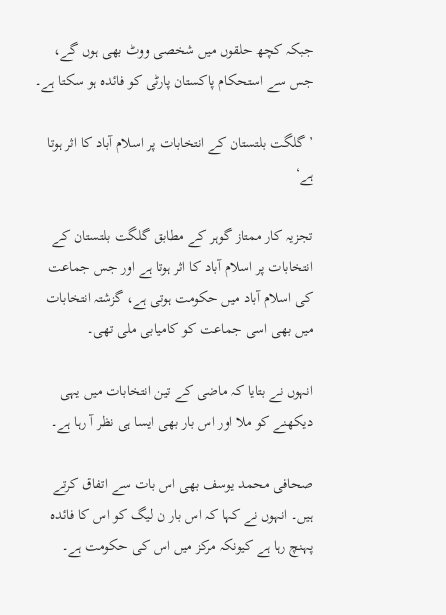جبکہ کچھ حلقوں میں شخصی ووٹ بھی ہوں گے، جس سے استحکام پاکستان پارٹی کو فائدہ ہو سکتا ہے۔

’گلگت بلتستان کے انتخابات پر اسلام آباد کا اثر ہوتا ہے‘

تجزیہ کار ممتاز گوہر کے مطابق گلگت بلتستان کے انتخابات پر اسلام آباد کا اثر ہوتا ہے اور جس جماعت کی اسلام آباد میں حکومت ہوتی ہے، گزشتہ انتخابات میں بھی اسی جماعت کو کامیابی ملی تھی۔

انہوں نے بتایا کہ ماضی کے تین انتخابات میں یہی دیکھنے کو ملا اور اس بار بھی ایسا ہی نظر آ رہا ہے۔

صحافی محمد یوسف بھی اس بات سے اتفاق کرتے ہیں۔ انہوں نے کہا کہ اس بار ن لیگ کو اس کا فائدہ پہنچ رہا ہے کیونکہ مرکز میں اس کی حکومت ہے۔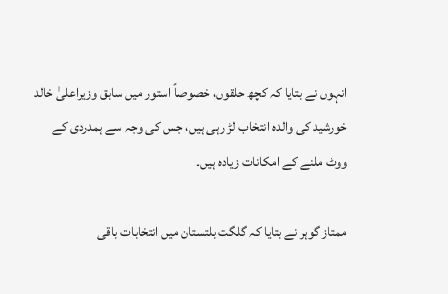انہوں نے بتایا کہ کچھ حلقوں، خصوصاً استور میں سابق وزیراعلیٰ خالد خورشید کی والدہ انتخاب لڑ رہی ہیں، جس کی وجہ سے ہمدردی کے ووٹ ملنے کے امکانات زیادہ ہیں۔

ممتاز گوہر نے بتایا کہ گلگت بلتستان میں انتخابات باقی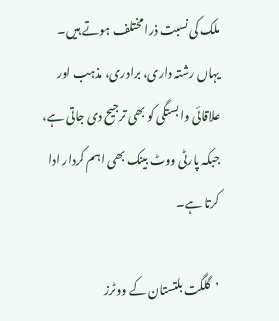ملک کی نسبت ذرا مختلف ہوتے ہیں۔ یہاں رشتہ داری، برادری، مذہب اور علاقائی وابستگی کو بھی ترجیح دی جاتی ہے، جبکہ پارٹی ووٹ بینک بھی اہم کردار ادا کرتا ہے۔

’گلگت بلتستان کے ووٹرز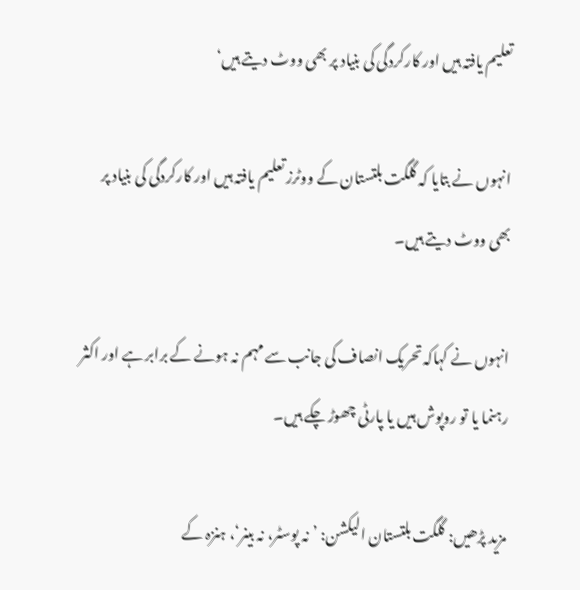تعلیم یافتہ ہیں اور کارکردگی کی بنیاد پر بھی ووٹ دیتے ہیں‘

انہوں نے بتایا کہ گلگت بلتستان کے ووٹرز تعلیم یافتہ ہیں اور کارکردگی کی بنیاد پر بھی ووٹ دیتے ہیں۔

انہوں نے کہاکہ تحریک انصاف کی جانب سے مہم نہ ہونے کے برابر ہے اور اکثر رہنما یا تو روپوش ہیں یا پارٹی چھوڑ چکے ہیں۔

مزید پڑھیں: گلگت بلتستان الیکشن: ’نہ پوسٹر، نہ بینر‘، ہنزہ کے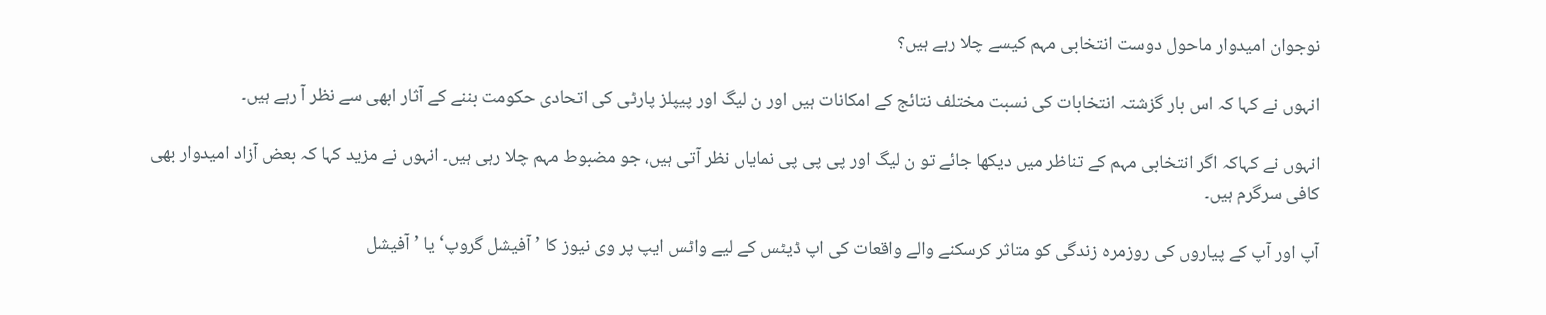نوجوان امیدوار ماحول دوست انتخابی مہم کیسے چلا رہے ہیں؟

انہوں نے کہا کہ اس بار گزشتہ انتخابات کی نسبت مختلف نتائج کے امکانات ہیں اور ن لیگ اور پیپلز پارٹی کی اتحادی حکومت بننے کے آثار ابھی سے نظر آ رہے ہیں۔

انہوں نے کہاکہ اگر انتخابی مہم کے تناظر میں دیکھا جائے تو ن لیگ اور پی پی پی نمایاں نظر آتی ہیں، جو مضبوط مہم چلا رہی ہیں۔ انہوں نے مزید کہا کہ بعض آزاد امیدوار بھی کافی سرگرم ہیں۔

آپ اور آپ کے پیاروں کی روزمرہ زندگی کو متاثر کرسکنے والے واقعات کی اپ ڈیٹس کے لیے واٹس ایپ پر وی نیوز کا ’آفیشل گروپ‘ یا ’آفیشل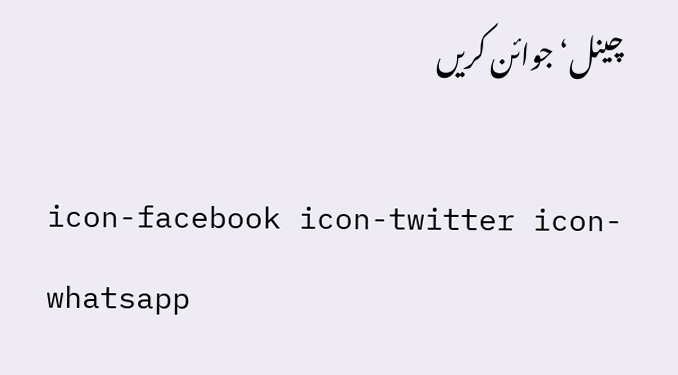چینل‘ جوائن کریں

icon-facebook icon-twitter icon-whatsapp